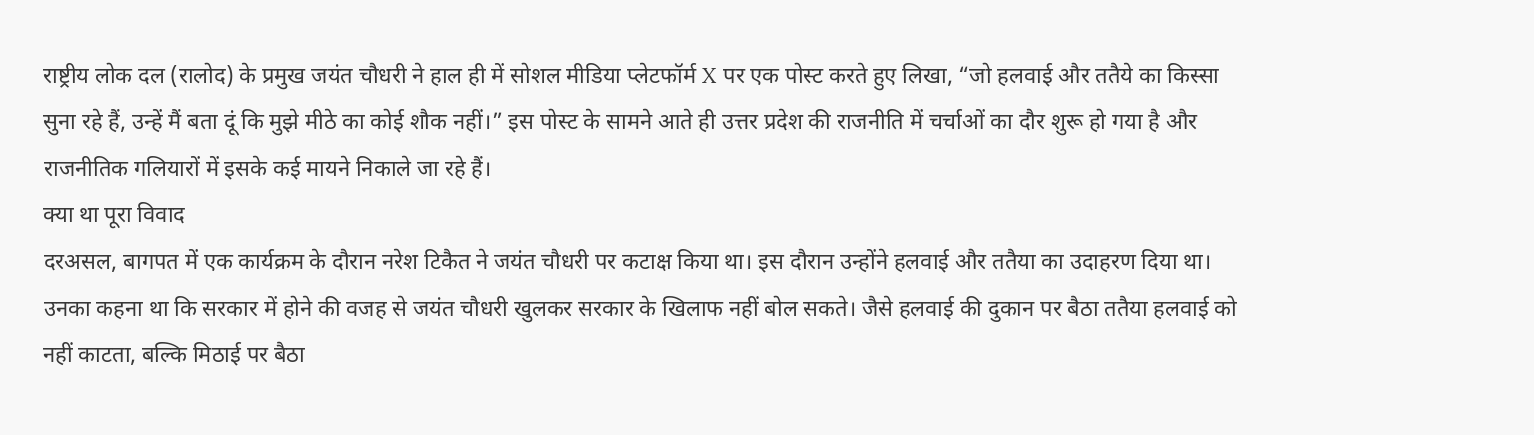राष्ट्रीय लोक दल (रालोद) के प्रमुख जयंत चौधरी ने हाल ही में सोशल मीडिया प्लेटफॉर्म X पर एक पोस्ट करते हुए लिखा, “जो हलवाई और ततैये का किस्सा सुना रहे हैं, उन्हें मैं बता दूं कि मुझे मीठे का कोई शौक नहीं।” इस पोस्ट के सामने आते ही उत्तर प्रदेश की राजनीति में चर्चाओं का दौर शुरू हो गया है और राजनीतिक गलियारों में इसके कई मायने निकाले जा रहे हैं।
क्या था पूरा विवाद
दरअसल, बागपत में एक कार्यक्रम के दौरान नरेश टिकैत ने जयंत चौधरी पर कटाक्ष किया था। इस दौरान उन्होंने हलवाई और ततैया का उदाहरण दिया था। उनका कहना था कि सरकार में होने की वजह से जयंत चौधरी खुलकर सरकार के खिलाफ नहीं बोल सकते। जैसे हलवाई की दुकान पर बैठा ततैया हलवाई को नहीं काटता, बल्कि मिठाई पर बैठा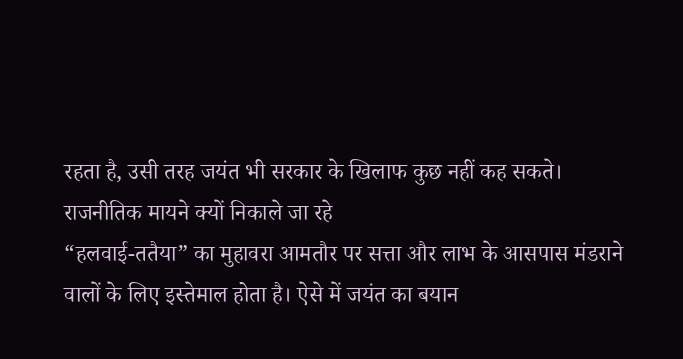रहता है, उसी तरह जयंत भी सरकार के खिलाफ कुछ नहीं कह सकते।
राजनीतिक मायने क्यों निकाले जा रहे
“हलवाई-ततैया” का मुहावरा आमतौर पर सत्ता और लाभ के आसपास मंडराने वालों के लिए इस्तेमाल होता है। ऐसे में जयंत का बयान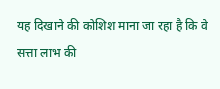यह दिखाने की कोशिश माना जा रहा है कि वे सत्ता लाभ की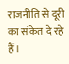राजनीति से दूरी का संकेत दे रहे हैं।